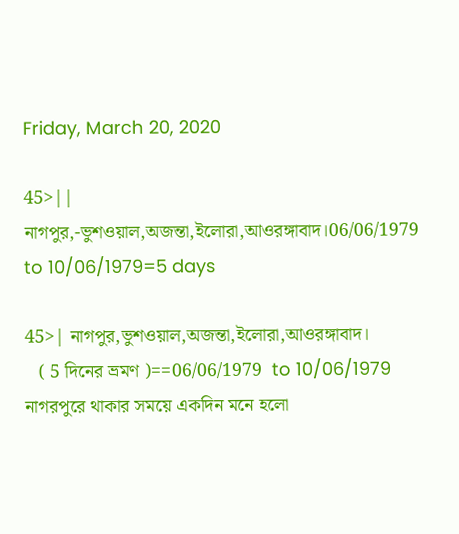Friday, March 20, 2020

45>|| নাগপুর,-ভুশওয়াল,অজন্তা,ইলোরা,আওরঙ্গাবাদ।06/06/1979 to 10/06/1979=5 days

45>| নাগপুর,ভুশওয়াল,অজন্তা,ইলোরা,আওরঙ্গাবাদ।
   ( 5 দিনের ভ্রমণ )==06/06/1979  to 10/06/1979
নাগরপুরে থাকার সময়ে একদিন মনে হলো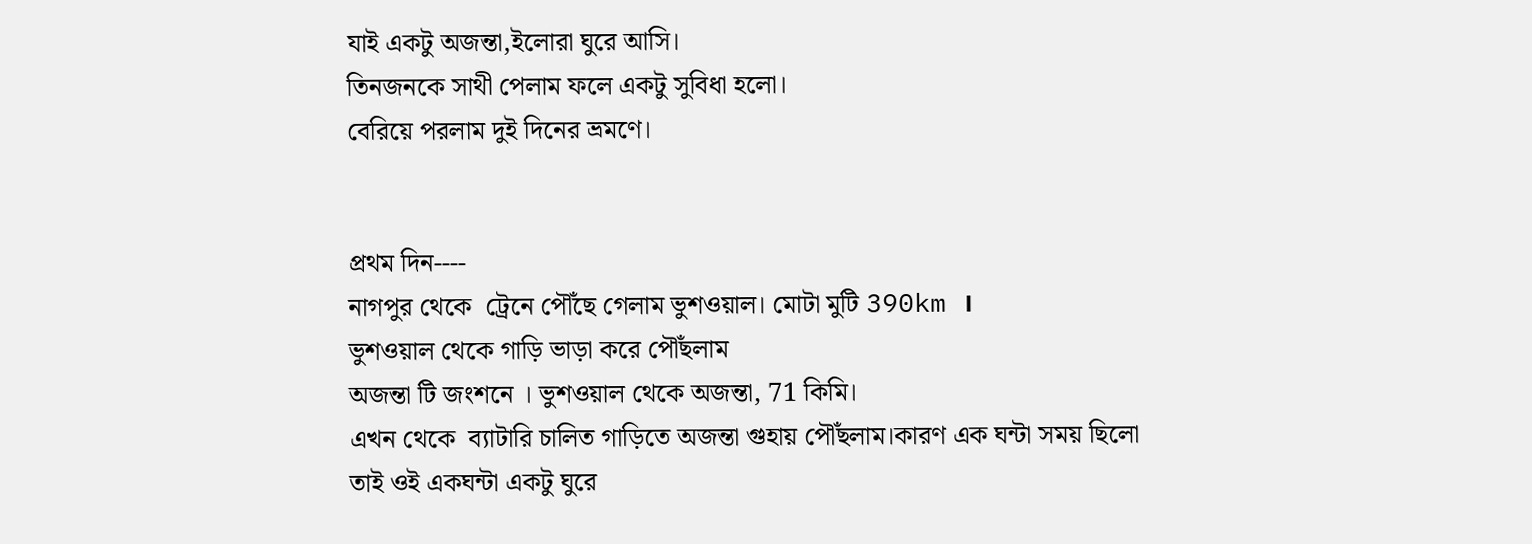যাই একটু অজন্তা,ইলোরা ঘুরে আসি।
তিনজনকে সাথী পেলাম ফলে একটু সুবিধা হলো।
বেরিয়ে পরলাম দুই দিনের ভ্রমণে।


প্রথম দিন----
নাগপুর থেকে  ট্রেনে পৌঁছে গেলাম ভুশওয়াল। মোটা মুটি 390km ।
ভুশওয়াল থেকে গাড়ি ভাড়া করে পৌঁছলাম
অজন্তা টি জংশনে । ভুশওয়াল থেকে অজন্তা, 71 কিমি।
এখন থেকে  ব্যাটারি চালিত গাড়িতে অজন্তা গুহায় পৌঁছলাম।কারণ এক ঘন্টা সময় ছিলো
তাই ওই একঘন্টা একটু ঘুরে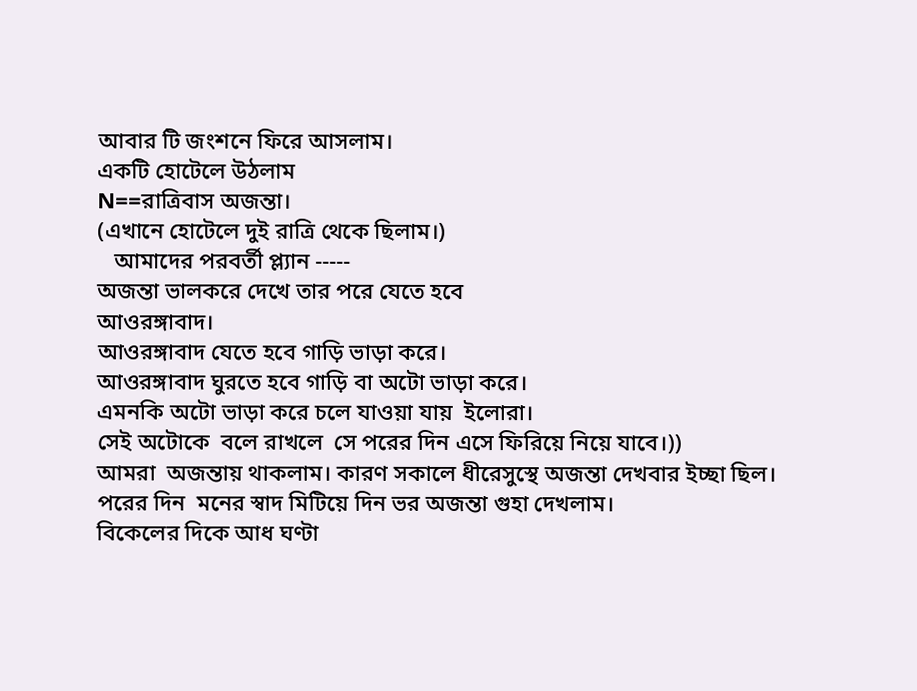আবার টি জংশনে ফিরে আসলাম।
একটি হোটেলে উঠলাম
N==রাত্রিবাস অজন্তা।
(এখানে হোটেলে দুই রাত্রি থেকে ছিলাম।)
   আমাদের পরবর্তী প্ল্যান -----
অজন্তা ভালকরে দেখে তার পরে যেতে হবে
আওরঙ্গাবাদ।
আওরঙ্গাবাদ যেতে হবে গাড়ি ভাড়া করে।
আওরঙ্গাবাদ ঘুরতে হবে গাড়ি বা অটো ভাড়া করে।
এমনকি অটো ভাড়া করে চলে যাওয়া যায়  ইলোরা।
সেই অটোকে  বলে রাখলে  সে পরের দিন এসে ফিরিয়ে নিয়ে যাবে।))
আমরা  অজন্তায় থাকলাম। কারণ সকালে ধীরেসুস্থে অজন্তা দেখবার ইচ্ছা ছিল।
পরের দিন  মনের স্বাদ মিটিয়ে দিন ভর অজন্তা গুহা দেখলাম।
বিকেলের দিকে আধ ঘণ্টা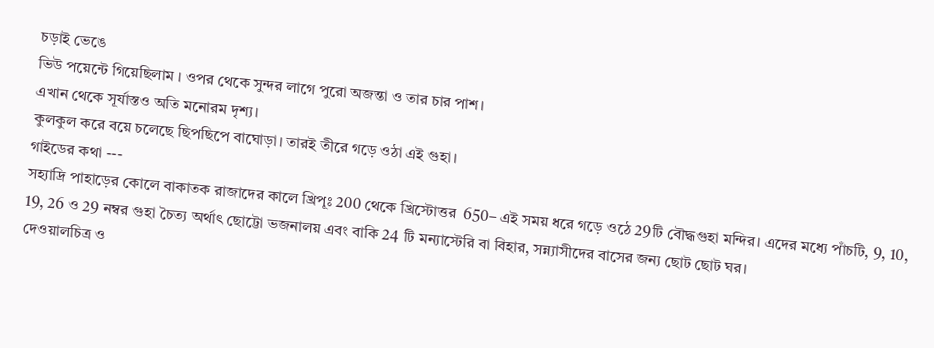চড়াই ভেঙে
ভিউ পয়েন্টে গিয়েছিলাম । ওপর থেকে সুন্দর লাগে পুরো অজন্তা ও তার চার পাশ।
এখান থেকে সূর্যাস্তও অতি মনোরম দৃশ্য।
কুলকুল করে বয়ে চলেছে ছিপছিপে বাঘোড়া। তারই তীরে গড়ে ওঠা এই গুহা।
গাইডের কথা ---
সহ্যাদ্রি পাহাড়ের কোলে বাকাতক রাজাদের কালে খ্রিপূঃ 200 থেকে খ্রিস্টোত্তর  650– এই সময় ধরে গড়ে ওঠে 29টি বৌদ্ধগুহা মন্দির। এদের মধ্যে পাঁচটি, 9, 10, 19, 26 ও 29 নম্বর গুহা চৈত্য অর্থাৎ ছোট্টো ভজনালয় এবং বাকি 24 টি মন্যাস্টেরি বা বিহার, সন্ন্যাসীদের বাসের জন্য ছোট ছোট ঘর।
দেওয়ালচিত্র ও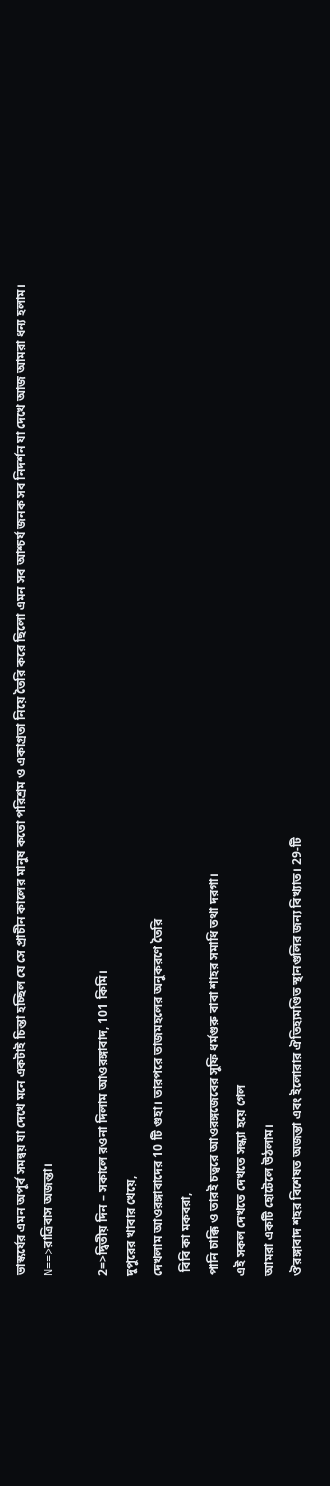ভাস্কর্যের এমন অপূর্ব সমন্বয় যা দেখে মনে একটাই চিন্তা হচ্ছিল যে সে প্রাচীন কালের মানুষ কতো পরিশ্রম ও একাগ্রতা নিয়ে তৈরি করে ছিলো এমন সব আশ্চর্য জনক সব নিদর্শন যা দেখে আজ আমরা ধন্য হলাম।
N==>রাত্রিবাস অজন্তা।

2=>দ্বিতীয় দিন – সকালে রওনা দিলাম আওরঙ্গাবাদ, 101 কিমি।
দুপুরের খাবার খেয়ে,
দেখলাম আওরঙ্গাবাদের 10 টি গুহা। তারপরে তাজমহলের অনুকরণে তৈরি
 বিবি কা মকবরা,
পানি চাক্কি ও তারই চত্বরে আওরঙ্গজেবের সুফি ধর্মগুরু বাবা শাহর সমাধি তথা দরগা।
এই সকল দেখতে দেখতে সন্ধ্যা হয়ে গেল
আমরা একটি হোটেলে উঠলাম।
ঔরঙ্গাবাদ শহর বিশেষত অজন্তা এবং ইলোরার ঐতিহ্যমণ্ডিত স্থানগুলির জন্য বিখ্যাত। 29-টি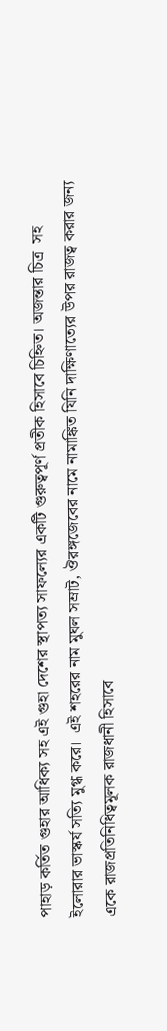পাহাড় কর্তিত গুহার আধিক্য সহ এই গুহা দেশের স্থাপত্য সাফল্যের একটি গুরুত্বপূর্ণ প্রতীক হিসাবে চিহ্নিত। অজন্তার চিত্র  সহ ইলোরার ভাস্কর্য সত্যি মুগ্ধ করে।  এই শহরের নাম মুঘল সম্রাট, ঔরঙ্গজেবের নামে নামাঙ্কিত যিনি দাক্ষিণাত্যের উপর রাজত্ব করার জন্য একে রাজপ্রতিনিধিত্বমূলক রাজধানী হিসাবে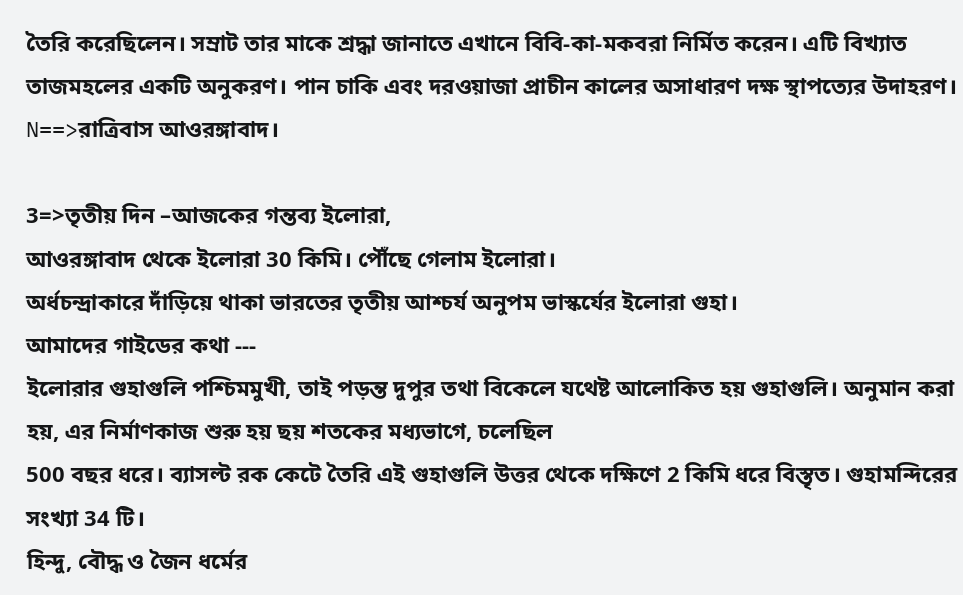তৈরি করেছিলেন। সম্রাট তার মাকে শ্রদ্ধা জানাতে এখানে বিবি-কা-মকবরা নির্মিত করেন। এটি বিখ্যাত তাজমহলের একটি অনুকরণ। পান চাকি এবং দরওয়াজা প্রাচীন কালের অসাধারণ দক্ষ স্থাপত্যের উদাহরণ।
N==>রাত্রিবাস আওরঙ্গাবাদ।

3=>তৃতীয় দিন –আজকের গন্তব্য ইলোরা,
আওরঙ্গাবাদ থেকে ইলোরা 30 কিমি। পৌঁছে গেলাম ইলোরা।
অর্ধচন্দ্রাকারে দাঁড়িয়ে থাকা ভারতের তৃতীয় আশ্চর্য অনুপম ভাস্কর্যের ইলোরা গুহা।
আমাদের গাইডের কথা ---
ইলোরার গুহাগুলি পশ্চিমমুখী, তাই পড়ন্ত দুপুর তথা বিকেলে যথেষ্ট আলোকিত হয় গুহাগুলি। অনুমান করা হয়, এর নির্মাণকাজ শুরু হয় ছয় শতকের মধ্যভাগে, চলেছিল
500 বছর ধরে। ব্যাসল্ট রক কেটে তৈরি এই গুহাগুলি উত্তর থেকে দক্ষিণে 2 কিমি ধরে বিস্তৃত। গুহামন্দিরের সংখ্যা 34 টি।
হিন্দু, বৌদ্ধ ও জৈন ধর্মের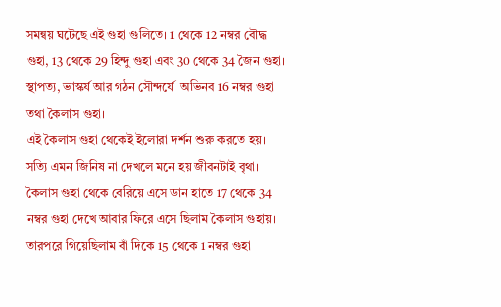সমন্বয় ঘটেছে এই গুহা গুলিতে। 1 থেকে 12 নম্বর বৌদ্ধ গুহা, 13 থেকে 29 হিন্দু গুহা এবং 30 থেকে 34 জৈন গুহা।
স্থাপত্য, ভাস্কর্য আর গঠন সৌন্দর্যে  অভিনব 16 নম্বর গুহা তথা কৈলাস গুহা।
এই কৈলাস গুহা থেকেই ইলোরা দর্শন শুরু করতে হয়। সত্যি এমন জিনিষ না দেখলে মনে হয় জীবনটাই বৃথা।
কৈলাস গুহা থেকে বেরিয়ে এসে ডান হাতে 17 থেকে 34 নম্বর গুহা দেখে আবার ফিরে এসে ছিলাম কৈলাস গুহায়।
তারপরে গিয়েছিলাম বাঁ দিকে 15 থেকে 1 নম্বর গুহা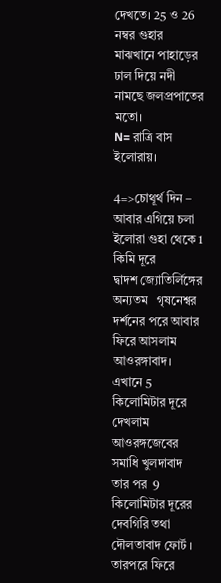দেখতে। 25 ও 26 নম্বর গুহার মাঝখানে পাহাড়ের ঢাল দিয়ে নদী নামছে জলপ্রপাতের মতো।
N= রাত্রি বাস ইলোরায়।

4=>চোথূর্থ দিন – আবার এগিয়ে চলা ইলোরা গুহা থেকে 1 কিমি দূরে
দ্বাদশ জ্যোতির্লিঙ্গের অন্যতম   গৃষনেশ্বর দর্শনের পরে আবার  ফিরে আসলাম  আওরঙ্গাবাদ।
এখানে 5 কিলোমিটার দূরে  দেখলাম আওরঙ্গজেবের সমাধি খুলদাবাদ  তার পর  9 কিলোমিটার দূরের  দেবগিরি তথা দৌলতাবাদ ফোর্ট ।
তারপরে ফিরে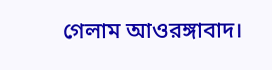গেলাম আওরঙ্গাবাদ।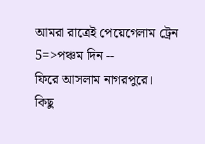আমরা রাত্রেই পেয়েগেলাম ট্রেন
5=>পঞ্চম দিন --
ফিরে আসলাম নাগরপুরে।
কিছু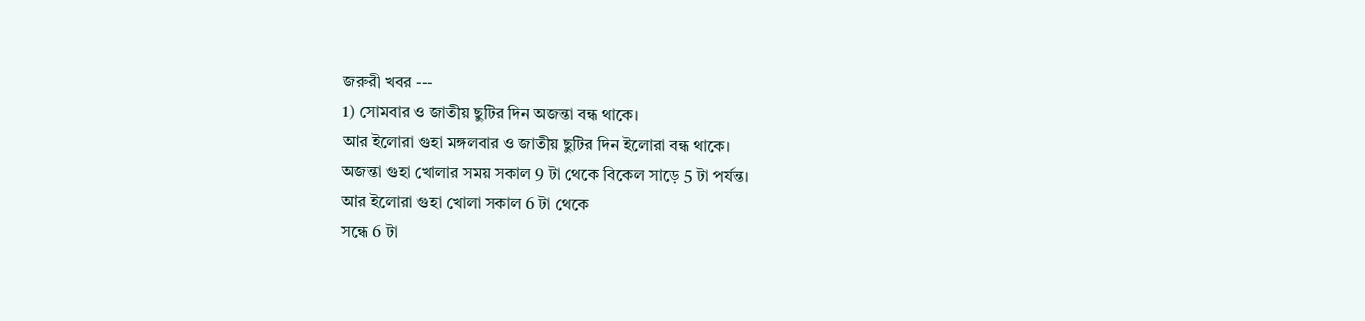জরুরী খবর ---
1) সোমবার ও জাতীয় ছুটির দিন অজন্তা বন্ধ থাকে।
আর ইলোরা গুহা মঙ্গলবার ও জাতীয় ছুটির দিন ইলোরা বন্ধ থাকে।
অজন্তা গুহা খোলার সময় সকাল 9 টা থেকে বিকেল সাড়ে 5 টা পর্যন্ত।
আর ইলোরা গুহা খোলা সকাল 6 টা থেকে
সন্ধে 6 টা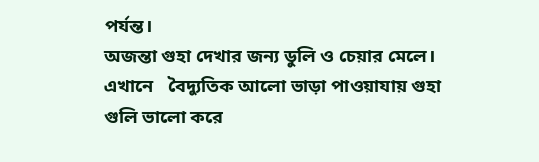পর্যন্ত।
অজন্তা গুহা দেখার জন্য ডুলি ও চেয়ার মেলে। এখানে   বৈদ্যুতিক আলো ভাড়া পাওয়াযায় গুহা গুলি ভালো করে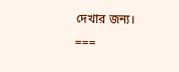দেখার জন্য।
===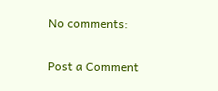No comments:

Post a Comment